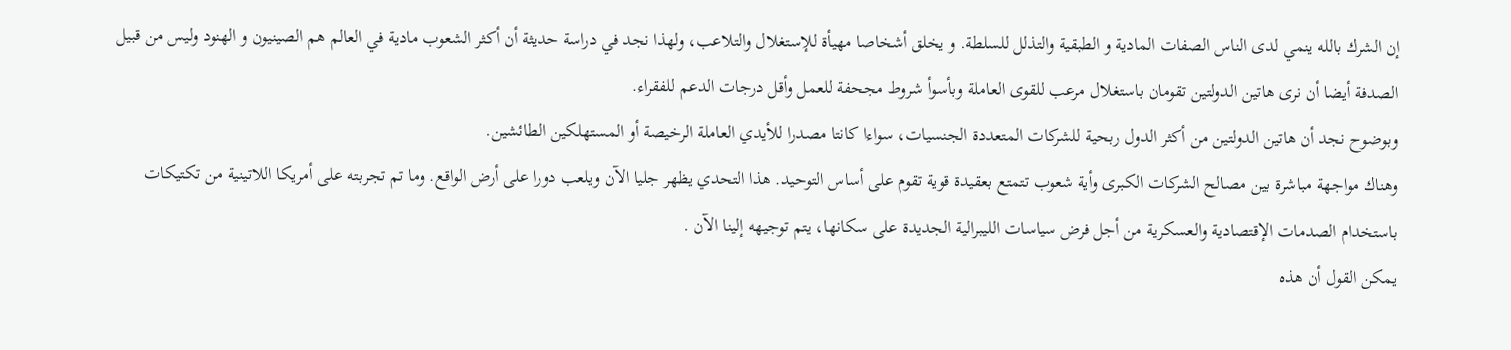إن الشرك بالله ينمي لدى الناس الصفات المادية و الطبقية والتذلل للسلطة. و يخلق أشخاصا مهيأة للإستغلال والتلاعب، ولهذا نجد في دراسة حديثة أن أكثر الشعوب مادية في العالم هم الصينيون و الهنود وليس من قبيل الصدفة أيضا أن نرى هاتين الدولتين تقومان باستغلال مرعب للقوى العاملة وبأسوأ شروط مجحفة للعمل وأقل درجات الدعم للفقراء.
وبوضوح نجد أن هاتين الدولتين من أكثر الدول ربحية للشركات المتعددة الجنسيات، سواءا كانتا مصدرا للأيدي العاملة الرخيصة أو المستهلكين الطائشين.
وهناك مواجهة مباشرة بين مصالح الشركات الكبرى وأية شعوب تتمتع بعقيدة قوية تقوم على أساس التوحيد. هذا التحدي يظهر جليا الآن ويلعب دورا على أرض الواقع. وما تم تجربته على أمريكا اللاتينية من تكتيكات باستخدام الصدمات الإقتصادية والعسكرية من أجل فرض سياسات الليبرالية الجديدة على سكانها، يتم توجيهه إلينا الآن .
يمكن القول أن هذه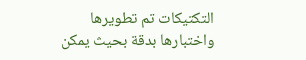التكتيكات تم تطويرها واختبارها بدقة بحيث يمكن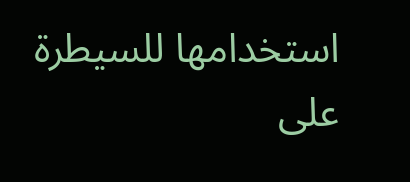استخدامها للسيطرة على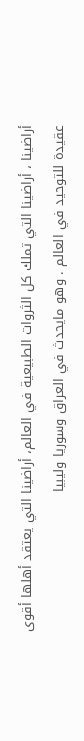أراضينا ، أراضينا التي تملك كل الثروات الطبيعية في العالم، أراضينا التي يعتقد أهلها أقوى عقيدة للتوحيد في العالم . وهو مايحدث في العراق وسوريا وليبيا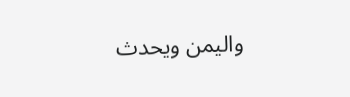واليمن ويحدث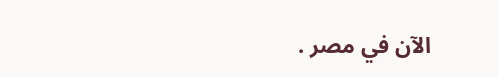الآن في مصر .